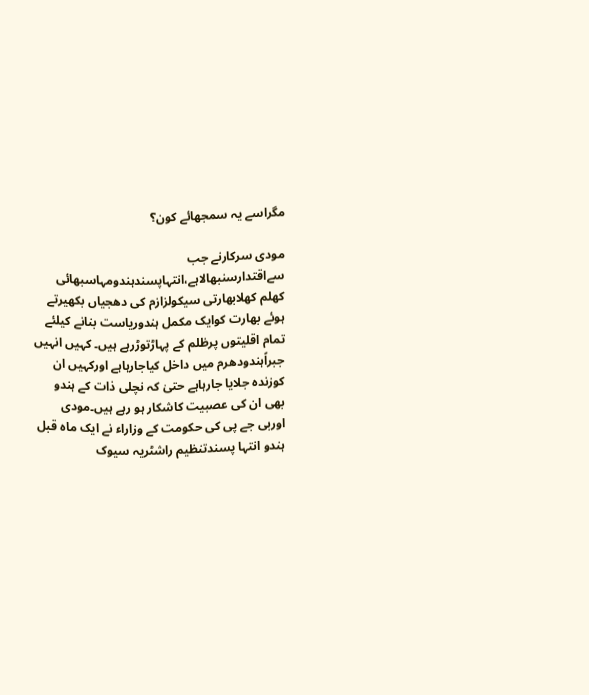مگراسے یہ سمجھائے کون؟

مودی سرکارنے جب سےاقتدارسنبھالاہے،انتہاپسندہندومہاسبھائی کھلم کھلابھارتی سیکولزازم کی دھجیاں بکھیرتے ہوئے بھارت کوایک مکمل ہندوریاست بنانے کیلئے تمام اقلیتوں پرظلم کے پہاڑتوڑرہے ہیں۔ کہیں انہیں جبراًہندودھرم میں داخل کیاجارہاہے اورکہیں ان کوزندہ جلایا جارہاہے حتیٰ کہ نچلی ذات کے ہندو بھی ان کی عصبیت کاشکار ہو رہے ہیں۔مودی اوربی جے پی کی حکومت کے وزاراء نے ایک ماہ قبل ہندو انتہا پسندتنظیم راشٹریہ سیوک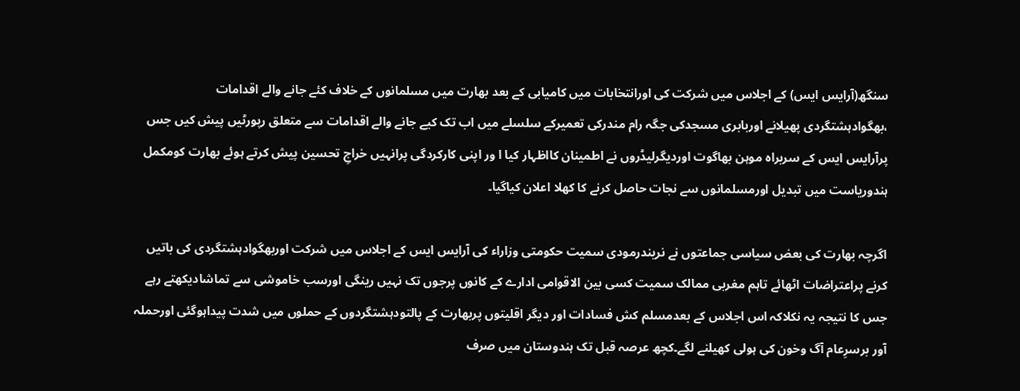سنگھ(آرایس ایس) کے اجلاس میں شرکت کی اورانتخابات میں کامیابی کے بعد بھارت میں مسلمانوں کے خلاف کئے جانے والے اقدامات ،بھگوادہشتگردی پھیلانے اوربابری مسجدکی جگہ رام مندرکی تعمیرکے سلسلے میں اب تک کیے جانے والے اقدامات سے متعلق رپورٹیں پیش کیں جس پرآرایس ایس کے سربراہ موہن بھاگوت اوردیگرلیڈروں نے اطمینان کااظہار کیا ا ور اپنی کارکردگی پرانہیں خراجِ تحسین پیش کرتے ہوئے بھارت کومکمل ہندوریاست میں تبدیل اورمسلمانوں سے نجات حاصل کرنے کا کھلا اعلان کیاگیا۔

اگرچہ بھارت کی بعض سیاسی جماعتوں نے نریندرمودی سمیت حکومتی وزاراء کی آرایس ایس کے اجلاس میں شرکت اوربھگوادہشتگردی کی باتیں کرنے پراعتراضات اٹھائے تاہم مغربی ممالک سمیت کسی بین الاقوامی ادارے کے کانوں پرجوں تک نہیں رینگی اورسب خاموشی سے تماشادیکھتے رہے جس کا نتیجہ یہ نکلاکہ اس اجلاس کے بعدمسلم کش فسادات اور دیگر اقلیتوں پربھارت کے پالتودہشتگردوں کے حملوں میں شدت پیداہوگئی اورحملہ آور برسرِعام آگ وخون کی ہولی کھیلنے لگے۔کچھ عرصہ قبل تک ہندوستان میں صرف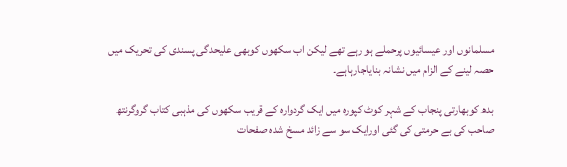مسلمانوں اور عیسائیوں پرحملے ہو رہے تھے لیکن اب سکھوں کوبھی علیحدگی پسندی کی تحریک میں حصہ لینے کے الزام میں نشانہ بنایاجارہاہے۔

بدھ کوبھارتی پنجاب کے شہر کوٹ کپورہ میں ایک گردوارہ کے قریب سکھوں کی مذہبی کتاب گروگرنتھ صاحب کی بے حرمتی کی گئی اورایک سو سے زائد مسخ شدہ صفحات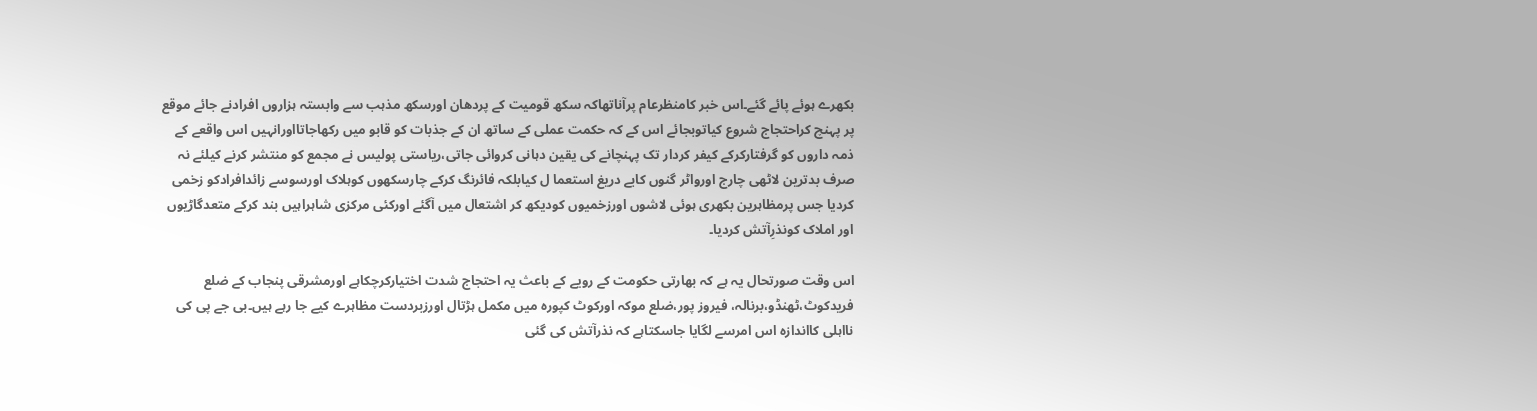بکھرے ہوئے پائے گئے۔اس خبر کامنظرعام پرآناتھاکہ سکھ قومیت کے پردھان اورسکھ مذہب سے وابستہ ہزاروں افرادنے جائے موقع پر پہنچ کراحتجاج شروع کیاتوبجائے اس کے کہ حکمت عملی کے ساتھ ان کے جذبات کو قابو میں رکھاجاتااورانہیں اس واقعے کے ذمہ داروں کو گرفتارکرکے کیفر کردار تک پہنچانے کی یقین دہانی کروائی جاتی،ریاستی پولیس نے مجمع کو منتشر کرنے کیلئے نہ صرف بدترین لاٹھی چارج اورواٹر گنوں کابے دریغ استعما ل کیابلکہ فائرنگ کرکے چارسکھوں کوہلاک اورسوسے زائدافرادکو زخمی کردیا جس پرمظاہرین بکھری ہوئی لاشوں اورزخمیوں کودیکھ کر اشتعال میں آگئے اورکئی مرکزی شاہراہیں بند کرکے متعدگاڑیوں اور املاک کونذرِآتش کردیا۔

اس وقت صورتحال یہ ہے کہ بھارتی حکومت کے رویے کے باعث یہ احتجاج شدت اختیارکرچکاہے اورمشرقی پنجاب کے ضلع فریدکوٹ،ٹھنڈو،برنالہ، فیروز پور،ضلع موکہ اورکوٹ کپورہ میں مکمل ہڑتال اورزبردست مظاہرے کیے جا رہے ہیں۔بی جے پی کی نااہلی کااندازہ اس امرسے لگایا جاسکتاہے کہ نذرآتش کی گئی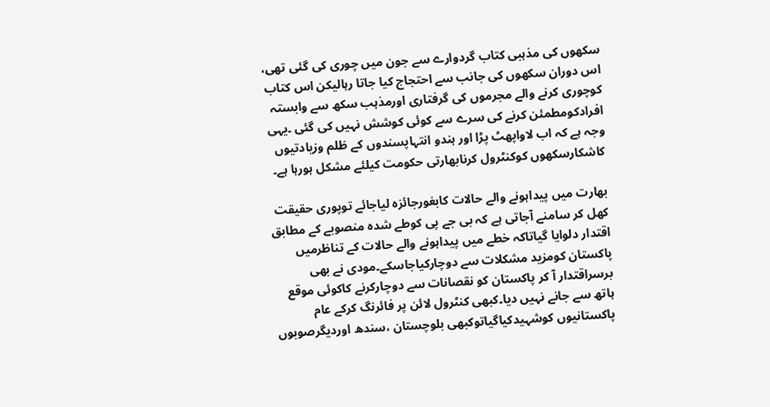سکھوں کی مذہبی کتاب گردوارے سے جون میں چوری کی گئی تھی، اس دوران سکھوں کی جانب سے احتجاج کیا جاتا رہالیکن اس کتاب کوچوری کرنے والے مجرموں کی گرفتاری اورمذہب سکھ سے وابستہ افرادکومطمئن کرنے کی سرے سے کوئی کوشش نہیں کی گئی ۔یہی وجہ ہے کہ اب لاواپھٹ پڑا اور ہندو انتہاپسندوں کے ظلم وزیادتیوں کاشکارسکھوں کوکنٹرول کرنابھارتی حکومت کیلئے مشکل ہورہا ہے۔

بھارت میں پیداہونے والے حالات کابغورجائزہ لیاجائے توپوری حقیقت کھل کر سامنے آجاتی ہے کہ بی جے پی کوطے شدہ منصوبے کے مطابق اقتدار دلوایا گیاتاکہ خطے میں پیداہونے والے حالات کے تناظرمیں پاکستان کومزید مشکلات سے دوچارکیاجاسکے۔مودی نے بھی برسراقتدار آ کر پاکستان کو نقصانات سے دوچارکرنے کاکوئی موقع ہاتھ سے جانے نہیں دیا۔کبھی کنٹرول لائن پر فائرنگ کرکے عام پاکستانیوں کوشہیدکیاگیاتوکبھی بلوچستان ،سندھ اوردیگرصوبوں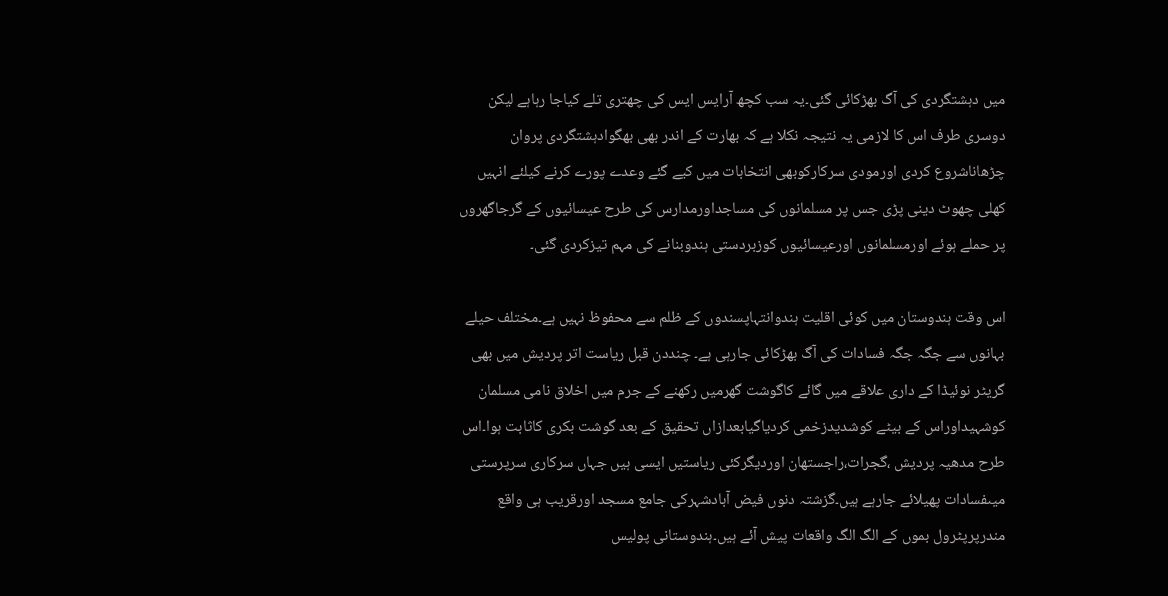میں دہشتگردی کی آگ بھڑکائی گئی۔یہ سب کچھ آرایس ایس کی چھتری تلے کیاجا رہاہے لیکن دوسری طرف اس کا لازمی یہ نتیجہ نکلا ہے کہ بھارت کے اندر بھی بھگوادہشتگردی پروان چڑھاناشروع کردی اورمودی سرکارکوبھی انتخابات میں کیے گئے وعدے پورے کرنے کیلئے انہیں کھلی چھوٹ دینی پڑی جس پر مسلمانوں کی مساجداورمدارس کی طرح عیسائیوں کے گرجاگھروں پر حملے ہوئے اورمسلمانوں اورعیسائیوں کوزبردستی ہندوبنانے کی مہم تیزکردی گئی۔

اس وقت ہندوستان میں کوئی اقلیت ہندوانتہاپسندوں کے ظلم سے محفوظ نہیں ہے۔مختلف حیلے بہانوں سے جگہ جگہ فسادات کی آگ بھڑکائی جارہی ہے۔ چنددن قبل ریاست اتر پردیش میں بھی گریٹر نوئیڈا کے داری علاقے میں گائے کاگوشت گھرمیں رکھنے کے جرم میں اخلاق نامی مسلمان کوشہیداوراس کے بیٹے کوشدیدزخمی کردیاگیابعدازاں تحقیق کے بعد گوشت بکری کاثابت ہوا۔اس طرح مدھیہ پردیش ،گجرات،راجستھان اوردیگرکئی ریاستیں ایسی ہیں جہاں سرکاری سرپرستی میںفسادات پھیلائے جارہے ہیں۔گزشتہ دنوں فیض آبادشہرکی جامع مسجد اورقریب ہی واقع مندرپرپٹرول بموں کے الگ الگ واقعات پیش آئے ہیں۔ہندوستانی پولیس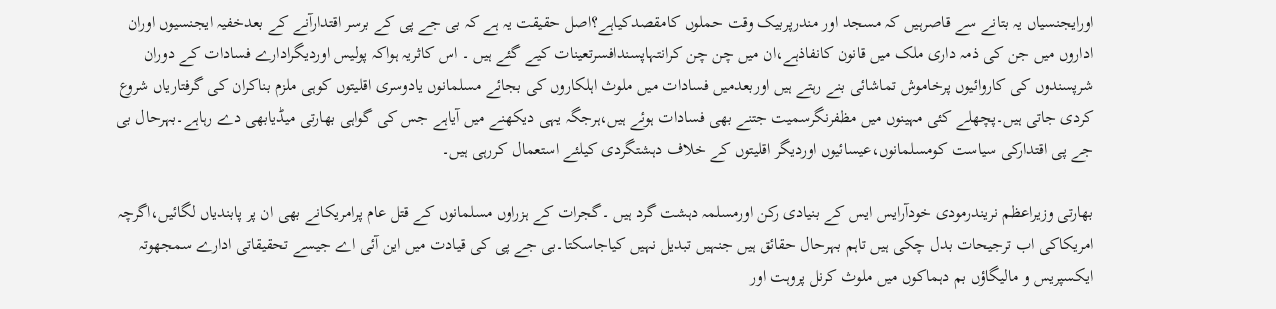اورایجنسیاں یہ بتانے سے قاصرہیں کہ مسجد اور مندرپربیک وقت حملوں کامقصدکیاہے؟اصل حقیقت یہ ہے کہ بی جے پی کے برسر اقتدارآنے کے بعدخفیہ ایجنسیوں اوران اداروں میں جن کی ذمہ داری ملک میں قانون کانفاذہے،ان میں چن چن کرانتہاپسندافسرتعینات کیے گئے ہیں ۔ اس کاثریہ ہواکہ پولیس اوردیگرادارے فسادات کے دوران شرپسندوں کی کاروائیوں پرخاموش تماشائی بنے رہتے ہیں اوربعدمیں فسادات میں ملوث اہلکاروں کی بجائے مسلمانوں یادوسری اقلیتوں کوہی ملزم بناکران کی گرفتاریاں شروع کردی جاتی ہیں۔پچھلے کئی مہینوں میں مظفرنگرسمیت جتنے بھی فسادات ہوئے ہیں،ہرجگہ یہی دیکھنے میں آیاہے جس کی گواہی بھارتی میڈیابھی دے رہاہے۔بہرحال بی جے پی اقتدارکی سیاست کومسلمانوں،عیسائیوں اوردیگر اقلیتوں کے خلاف دہشتگردی کیلئے استعمال کررہی ہیں۔

بھارتی وزیراعظم نریندرمودی خودآرایس ایس کے بنیادی رکن اورمسلمہ دہشت گرد ہیں ۔گجرات کے ہزراوں مسلمانوں کے قتل عام پرامریکانے بھی ان پر پابندیاں لگائیں،اگرچہ امریکاکی اب ترجیحات بدل چکی ہیں تاہم بہرحال حقائق ہیں جنہیں تبدیل نہیں کیاجاسکتا۔بی جے پی کی قیادت میں این آئی اے جیسے تحقیقاتی ادارے سمجھوتہ ایکسپریس و مالیگاؤں بم دہماکوں میں ملوث کرنل پروہت اور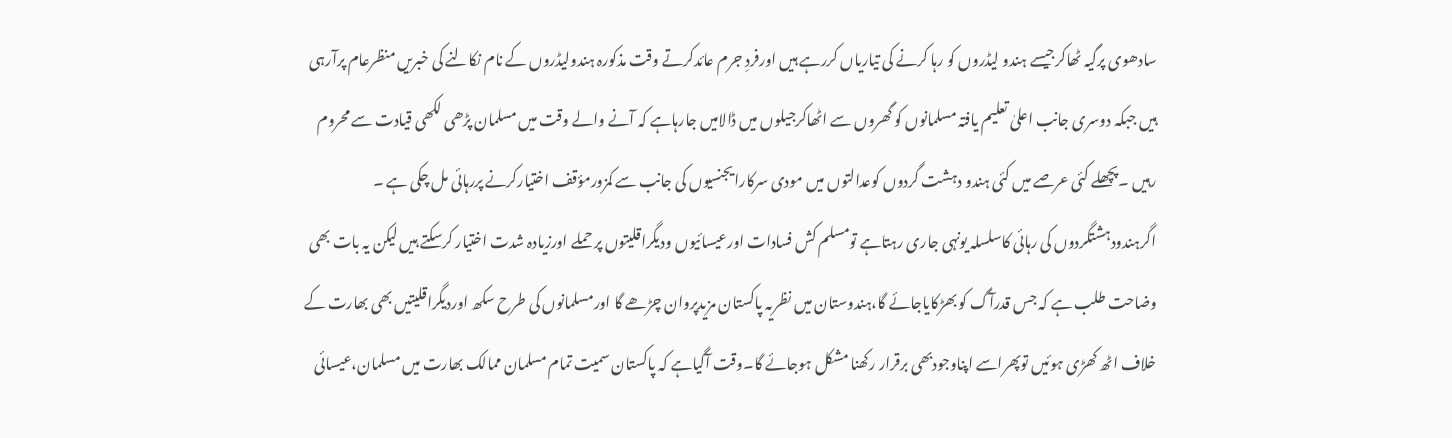سادھوی پرگیہ ٹھاکرجیسے ہندو لیڈروں کو رہا کرنے کی تیاریاں کررہے ہیں اورفردِ جرم عائدکرتے وقت مذکورہ ہندولیڈروں کے نام نکالنے کی خبریں منظرعام پرآرہی ہیں جبکہ دوسری جانب اعلیٰ تعلیم یافتہ مسلمانوں کو گھروں سے اٹھاکرجیلوں میں ڈالامیں جارہاہے کہ آنے والے وقت میں مسلمان پڑھی لکھی قیادت سے محروم رہیں ۔پچھلے کئی عرصے میں کئی ہندو دہشت گردوں کوعدالتوں میں مودی سرکارایجنسیوں کی جانب سے کمزورمؤقف اختیارکرنے پررہائی مل چکی ہے ۔ اگرہندودہشتگردوں کی رہائی کاسلسلہ یونہی جاری رہتاہے تومسلم کش فسادات اورعیسائیوں ودیگراقلیتوں پر حملے اورزیادہ شدت اختیار کرسکتے ہیں لیکن یہ بات بھی وضاحت طلب ہے کہ جس قدرآگ کو بھڑکایاجائے گا،ہندوستان میں نظریہ پاکستان مزیدپروان چڑھے گا اورمسلمانوں کی طرح سکھ اوردیگراقلیتیں بھی بھارت کے خلاف اٹھ کھڑی ہوئیں توپھراسے اپناوجودبھی برقرار رکھنا مشکل ہوجائے گا۔وقت آگیاہے کہ پاکستان سمیت تمام مسلمان ممالک بھارت میں مسلمان،عیسائی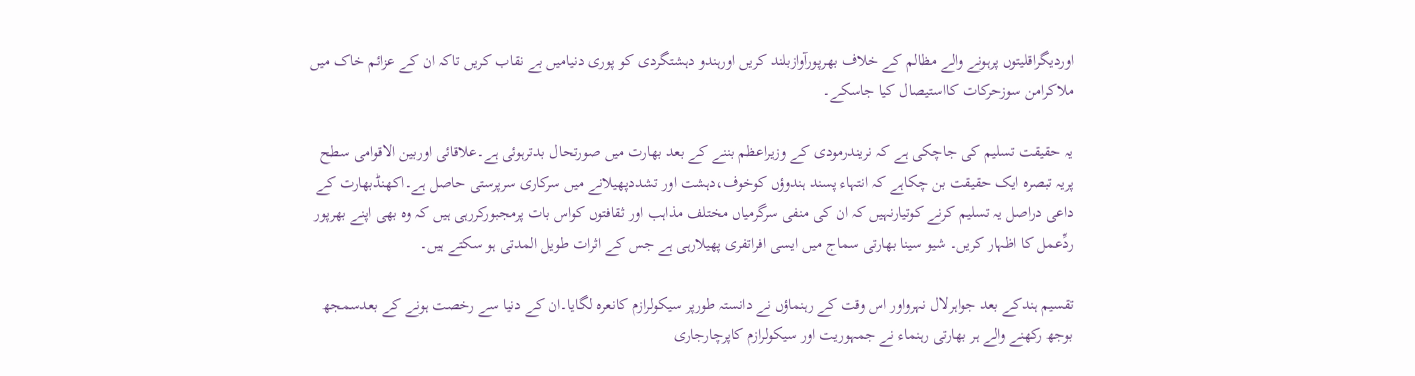اوردیگراقلیتوں پرہونے والے مظالم کے خلاف بھرپورآوازبلند کریں اورہندو دہشتگردی کو پوری دنیامیں بے نقاب کریں تاکہ ان کے عزائم خاک میں ملاکرامن سوزحرکات کااستیصال کیا جاسکے۔

یہ حقیقت تسلیم کی جاچکی ہے کہ نریندرمودی کے وزیراعظم بننے کے بعد بھارت میں صورتحال بدترہوئی ہے۔علاقائی اوربین الاقوامی سطح پریہ تبصرہ ایک حقیقت بن چکاہے کہ انتہاء پسند ہندوؤں کوخوف،دہشت اور تشددپھیلانے میں سرکاری سرپرستی حاصل ہے۔اکھنڈبھارت کے داعی دراصل یہ تسلیم کرنے کوتیارنہیں کہ ان کی منفی سرگرمیاں مختلف مذاہب اور ثقافتوں کواس بات پرمجبورکررہی ہیں کہ وہ بھی اپنے بھرپور ردِّعمل کا اظہار کریں۔ شیو سینا بھارتی سماج میں ایسی افراتفری پھیلارہی ہے جس کے اثرات طویل المدتی ہو سکتے ہیں۔

تقسیم ہندکے بعد جواہرلال نہرواور اس وقت کے رہنماؤں نے دانستہ طورپر سیکولرازم کانعرہ لگایا۔ان کے دنیا سے رخصت ہونے کے بعدسمجھ بوجھ رکھنے والے ہر بھارتی رہنماء نے جمہوریت اور سیکولرازم کاپرچارجاری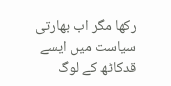رکھا مگر اب بھارتی سیاست میں ایسے قدکاٹھ کے لوگ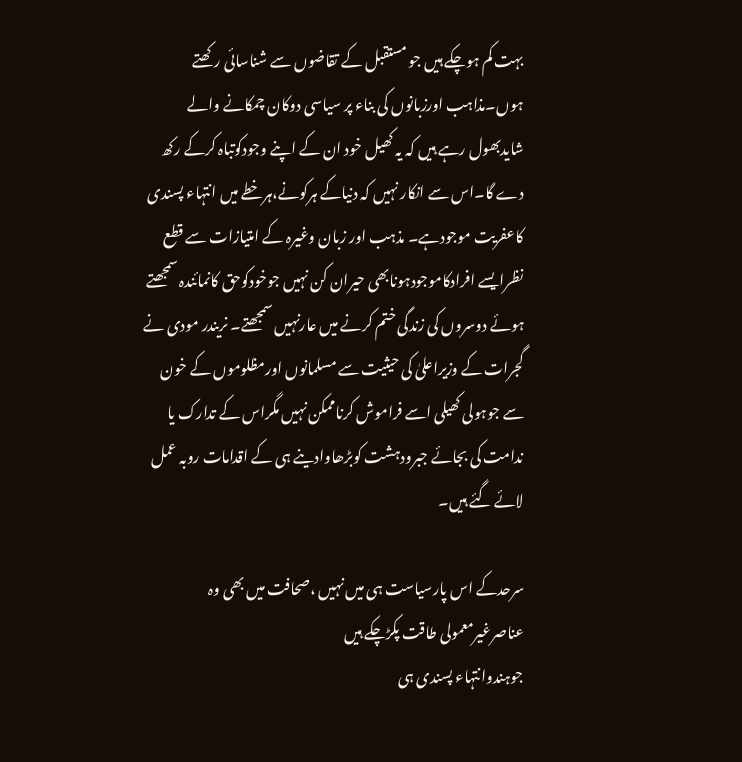بہت کم ہوچکے ہیں جو مستقبل کے تقاضوں سے شناسائی رکھتے ہوں۔مذاہب اورزبانوں کی بناء پر سیاسی دوکان چمکانے والے شایدبھول رہے ہیں کہ یہ کھیل خود ان کے اپنے وجودکوتباہ کرکے رکھ دے گا۔اس سے انکار نہیں کہ دنیاکے ہرکونے،ہرخطے میں انتہاء پسندی کاعفریت موجودہے۔ مذہب اور زبان وغیرہ کے امتیازات سے قطع نظرایسے افرادکاموجودہونابھی حیران کن نہیں جوخودکوحق کانمائندہ سمجھتے ہوئے دوسروں کی زندگی ختم کرنے میں عارنہیں سمجھتے۔ نریندر مودی نے گجرات کے وزیراعلیٰ کی حیثیت سے مسلمانوں اورمظلوموں کے خون سے جوہولی کھیلی اسے فراموش کرناممکن نہیں مگراس کے تدارک یا ندامت کی بجائے جبرودہشت کوبڑھاوادینے ہی کے اقدامات روبہ عمل لائے گئے ہیں۔

سرحدکے اس پارسیاست ہی میں نہیں ،صحافت میں بھی وہ عناصرغیرمعمولی طاقت پکڑچکے ہیں
جوہندوانتہاء پسندی ہی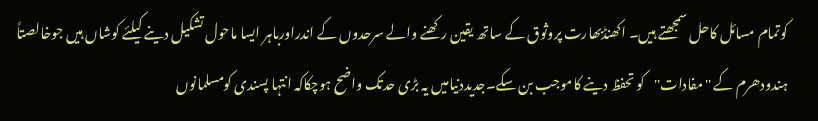کوتمام مسائل کاحل سمجھتے ہیں۔ اکھنڈبھارت پروثوق کے ساتھ یقین رکھنے والے سرحدوں کے اندراورباہر ایسا ماحول تشکیل دینے کیلئے کوشاں ہیں جوخالصتاً ہندودھرم کے ''مفادات''کو تحفظ دینے کاموجب بن سکے۔جدیددنیامیں یہ بڑی حدتک واضح ہوچکاکہ انتہا پسندی کومسلمانوں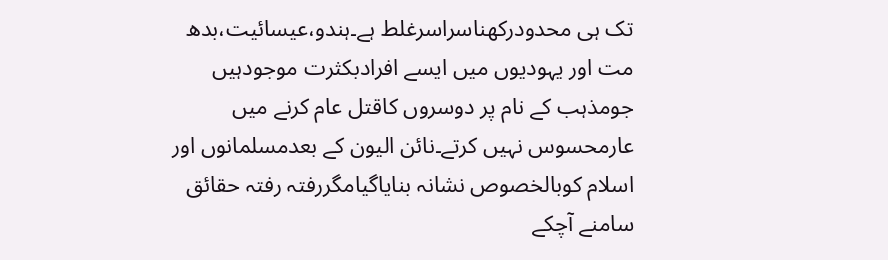تک ہی محدودرکھناسراسرغلط ہے۔ہندو،عیسائیت،بدھ مت اور یہودیوں میں ایسے افرادبکثرت موجودہیں جومذہب کے نام پر دوسروں کاقتل عام کرنے میں عارمحسوس نہیں کرتے۔نائن الیون کے بعدمسلمانوں اور اسلام کوبالخصوص نشانہ بنایاگیامگررفتہ رفتہ حقائق سامنے آچکے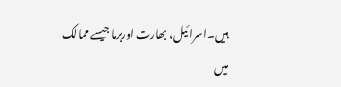ہیں۔اسرائیل، بھارت اوربرما جیسے ممالک میں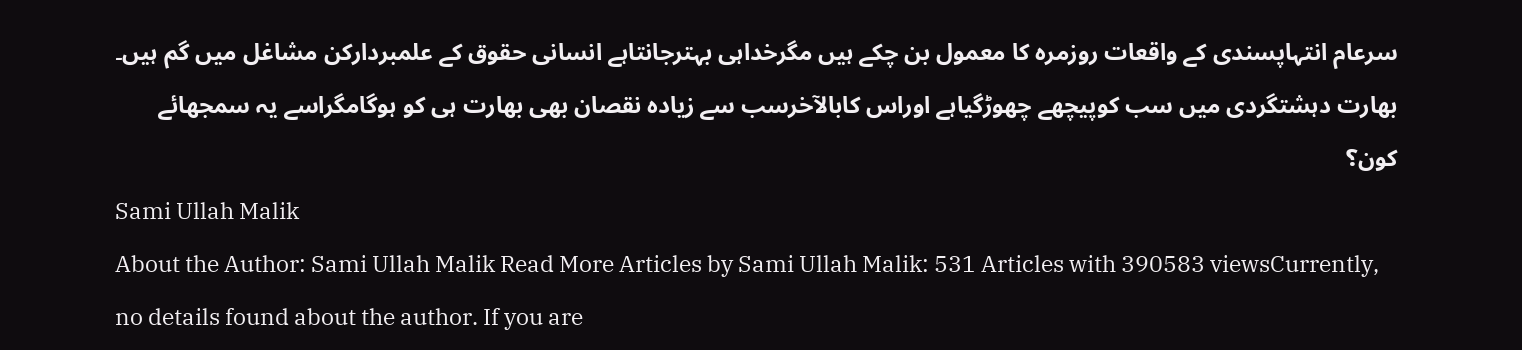سرعام انتہاپسندی کے واقعات روزمرہ کا معمول بن چکے ہیں مگرخداہی بہترجانتاہے انسانی حقوق کے علمبردارکن مشاغل میں گم ہیں۔ بھارت دہشتگردی میں سب کوپیچھے چھوڑگیاہے اوراس کابالآخرسب سے زیادہ نقصان بھی بھارت ہی کو ہوگامگراسے یہ سمجھائے کون؟
Sami Ullah Malik
About the Author: Sami Ullah Malik Read More Articles by Sami Ullah Malik: 531 Articles with 390583 viewsCurrently, no details found about the author. If you are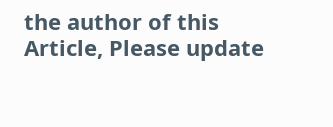the author of this Article, Please update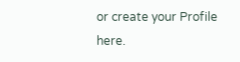or create your Profile here.